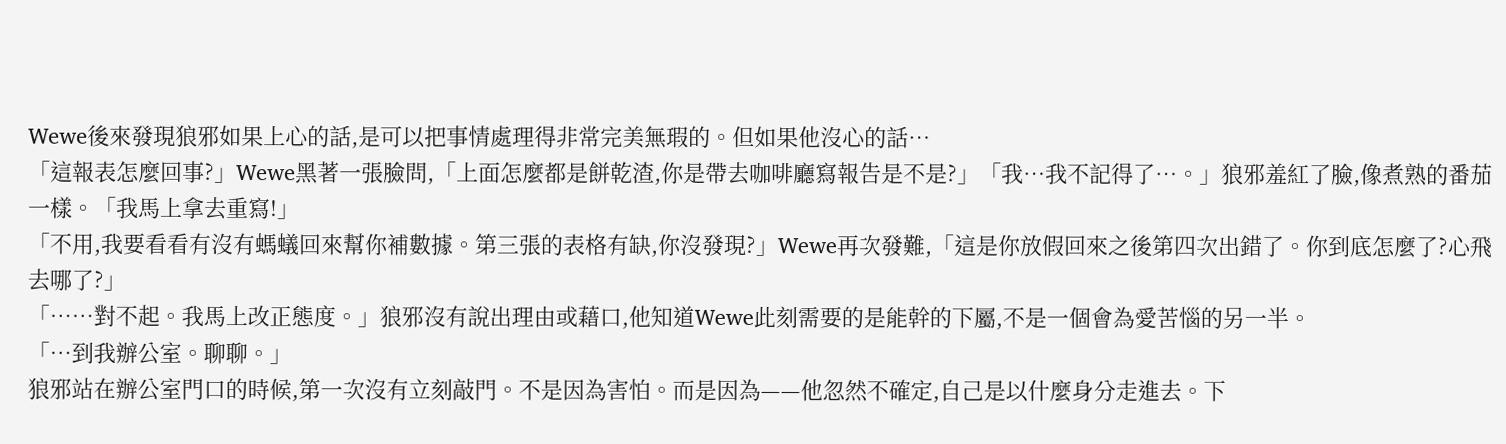Wewe後來發現狼邪如果上心的話,是可以把事情處理得非常完美無瑕的。但如果他沒心的話…
「這報表怎麼回事?」Wewe黑著一張臉問,「上面怎麼都是餅乾渣,你是帶去咖啡廳寫報告是不是?」「我…我不記得了…。」狼邪羞紅了臉,像煮熟的番茄一樣。「我馬上拿去重寫!」
「不用,我要看看有沒有螞蟻回來幫你補數據。第三張的表格有缺,你沒發現?」Wewe再次發難,「這是你放假回來之後第四次出錯了。你到底怎麼了?心飛去哪了?」
「……對不起。我馬上改正態度。」狼邪沒有說出理由或藉口,他知道Wewe此刻需要的是能幹的下屬,不是一個會為愛苦惱的另一半。
「…到我辦公室。聊聊。」
狼邪站在辦公室門口的時候,第一次沒有立刻敲門。不是因為害怕。而是因為——他忽然不確定,自己是以什麼身分走進去。下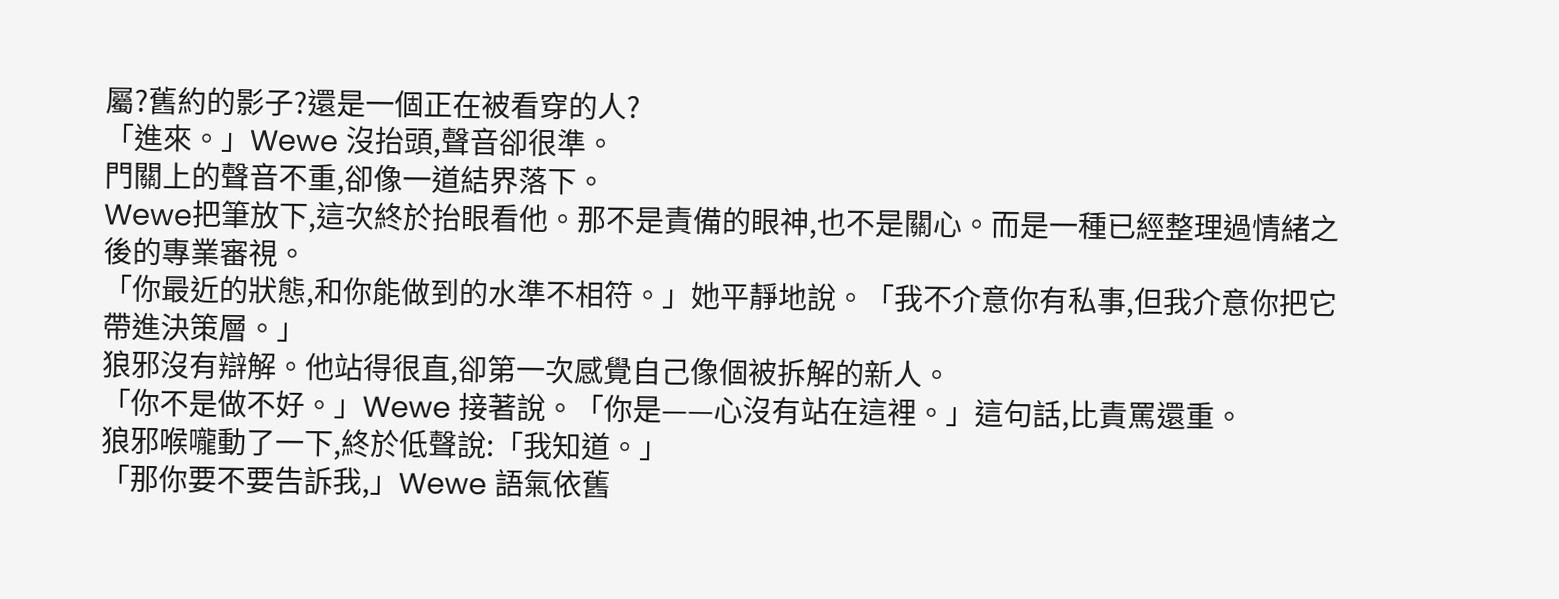屬?舊約的影子?還是一個正在被看穿的人?
「進來。」Wewe 沒抬頭,聲音卻很準。
門關上的聲音不重,卻像一道結界落下。
Wewe把筆放下,這次終於抬眼看他。那不是責備的眼神,也不是關心。而是一種已經整理過情緒之後的專業審視。
「你最近的狀態,和你能做到的水準不相符。」她平靜地說。「我不介意你有私事,但我介意你把它帶進決策層。」
狼邪沒有辯解。他站得很直,卻第一次感覺自己像個被拆解的新人。
「你不是做不好。」Wewe 接著說。「你是——心沒有站在這裡。」這句話,比責罵還重。
狼邪喉嚨動了一下,終於低聲說:「我知道。」
「那你要不要告訴我,」Wewe 語氣依舊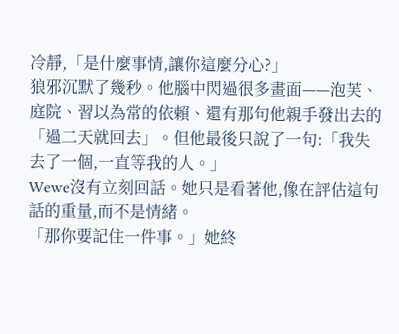冷靜,「是什麼事情,讓你這麼分心?」
狼邪沉默了幾秒。他腦中閃過很多畫面——泡芙、庭院、習以為常的依賴、還有那句他親手發出去的「過二天就回去」。但他最後只說了一句:「我失去了一個,一直等我的人。」
Wewe沒有立刻回話。她只是看著他,像在評估這句話的重量,而不是情緒。
「那你要記住一件事。」她終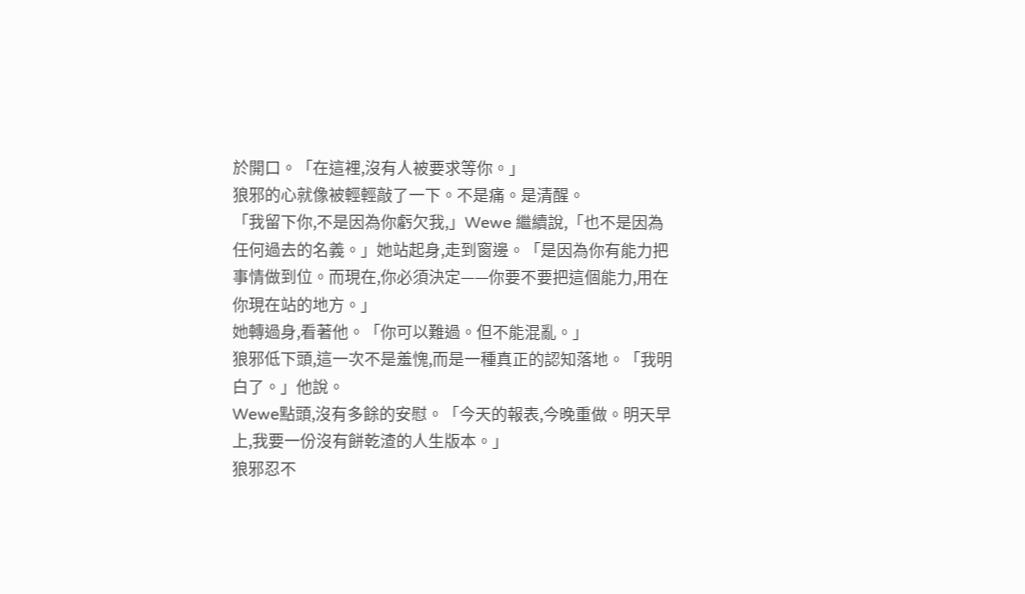於開口。「在這裡,沒有人被要求等你。」
狼邪的心就像被輕輕敲了一下。不是痛。是清醒。
「我留下你,不是因為你虧欠我,」Wewe 繼續說,「也不是因為任何過去的名義。」她站起身,走到窗邊。「是因為你有能力把事情做到位。而現在,你必須決定——你要不要把這個能力,用在你現在站的地方。」
她轉過身,看著他。「你可以難過。但不能混亂。」
狼邪低下頭,這一次不是羞愧,而是一種真正的認知落地。「我明白了。」他說。
Wewe點頭,沒有多餘的安慰。「今天的報表,今晚重做。明天早上,我要一份沒有餅乾渣的人生版本。」
狼邪忍不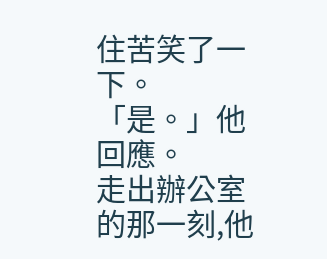住苦笑了一下。「是。」他回應。
走出辦公室的那一刻,他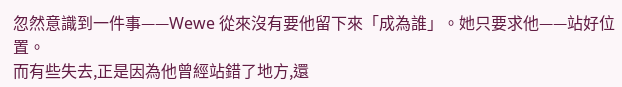忽然意識到一件事——Wewe 從來沒有要他留下來「成為誰」。她只要求他——站好位置。
而有些失去,正是因為他曾經站錯了地方,還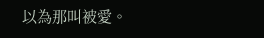以為那叫被愛。